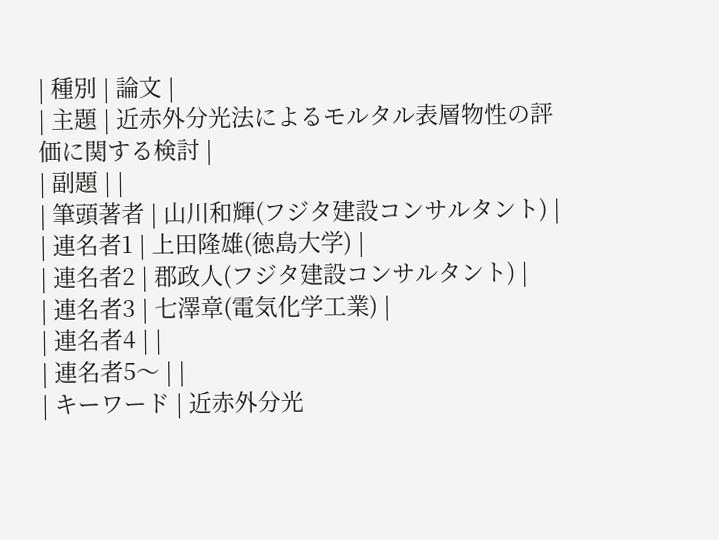| 種別 | 論文 |
| 主題 | 近赤外分光法によるモルタル表層物性の評価に関する検討 |
| 副題 | |
| 筆頭著者 | 山川和輝(フジタ建設コンサルタント) |
| 連名者1 | 上田隆雄(徳島大学) |
| 連名者2 | 郡政人(フジタ建設コンサルタント) |
| 連名者3 | 七澤章(電気化学工業) |
| 連名者4 | |
| 連名者5〜 | |
| キーワード | 近赤外分光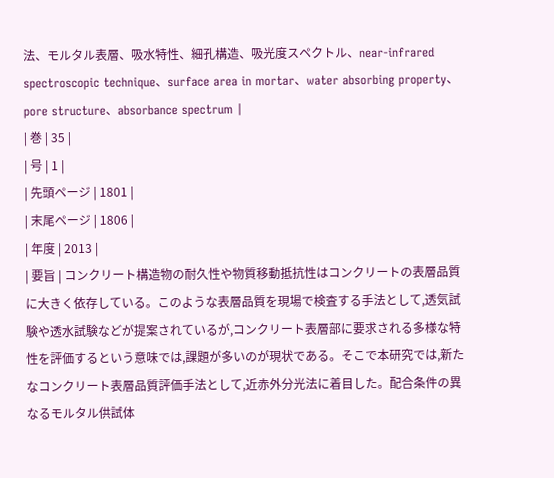法、モルタル表層、吸水特性、細孔構造、吸光度スペクトル、near-infrared spectroscopic technique、surface area in mortar、water absorbing property、pore structure、absorbance spectrum |
| 巻 | 35 |
| 号 | 1 |
| 先頭ページ | 1801 |
| 末尾ページ | 1806 |
| 年度 | 2013 |
| 要旨 | コンクリート構造物の耐久性や物質移動抵抗性はコンクリートの表層品質に大きく依存している。このような表層品質を現場で検査する手法として,透気試験や透水試験などが提案されているが,コンクリート表層部に要求される多様な特性を評価するという意味では,課題が多いのが現状である。そこで本研究では,新たなコンクリート表層品質評価手法として,近赤外分光法に着目した。配合条件の異なるモルタル供試体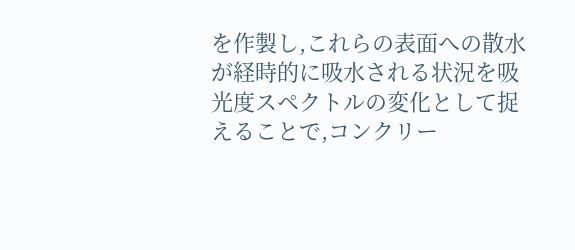を作製し,これらの表面への散水が経時的に吸水される状況を吸光度スペクトルの変化として捉えることで,コンクリー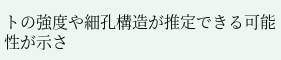トの強度や細孔構造が推定できる可能性が示さ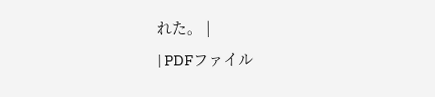れた。 |
| PDFファイル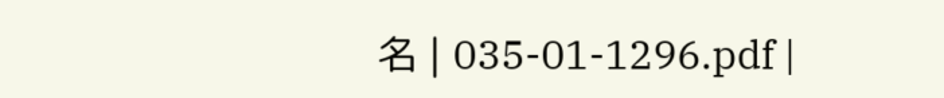名 | 035-01-1296.pdf |